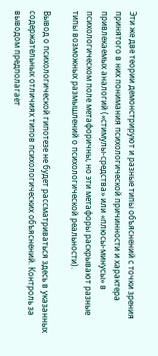Эти же две теории демонстрируют и разные типы объяснений с точки зрения принятого в них понимания психологической причинности и характера привлекаемых аналогий («стимулы-средства» или «плюсы-минусы» в психологическом поле метафоричны, но эти метафоры раскрывают разные типы возможных размышлений о психологической реальности).

Вывод о психологической гипотезе не будет рассматриваться здесь в указанных содержательных отличиях типов психологических объяснений. Контроль за выводом предполагает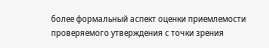более формальный аспект оценки приемлемости проверяемого утверждения с точки зрения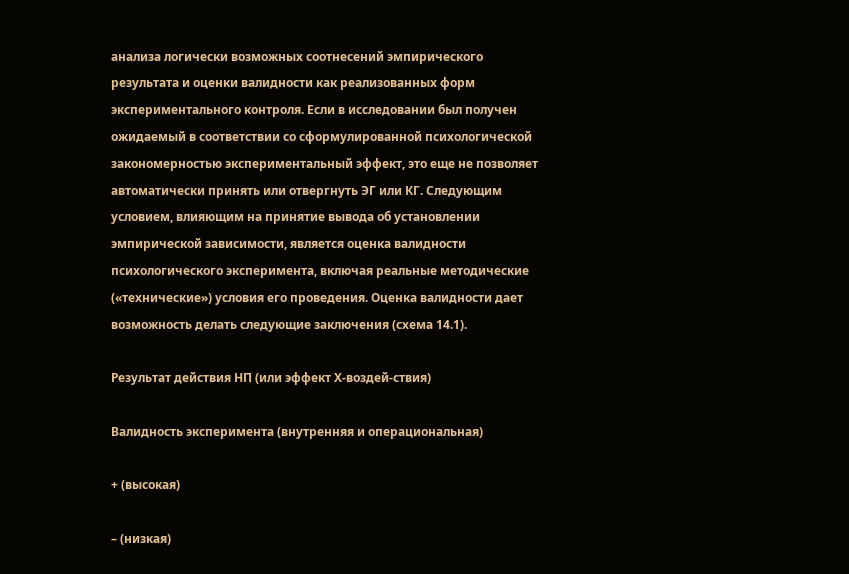анализа логически возможных соотнесений эмпирического результата и оценки валидности как реализованных форм экспериментального контроля. Если в исследовании был получен ожидаемый в соответствии со сформулированной психологической закономерностью экспериментальный эффект, это еще не позволяет автоматически принять или отвергнуть ЭГ или КГ. Следующим условием, влияющим на принятие вывода об установлении эмпирической зависимости, является оценка валидности психологического эксперимента, включая реальные методические («технические») условия его проведения. Оценка валидности дает возможность делать следующие заключения (схема 14.1).

Результат действия НП (или эффект Х-воздей-ствия)

Валидность эксперимента (внутренняя и операциональная)

+ (высокая)

– (низкая)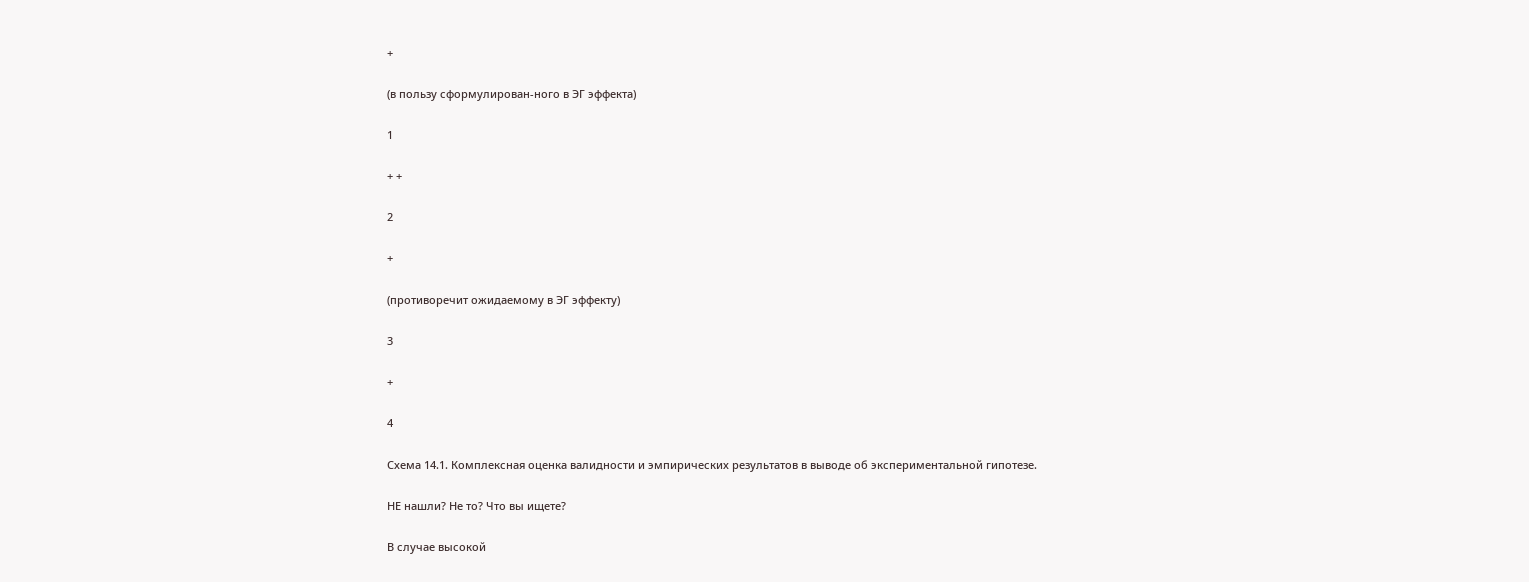+

(в пользу сформулирован-ного в ЭГ эффекта)

1

+ +

2

+

(противоречит ожидаемому в ЭГ эффекту)

3

+

4

Схема 14.1. Комплексная оценка валидности и эмпирических результатов в выводе об экспериментальной гипотезе.

НЕ нашли? Не то? Что вы ищете?

В случае высокой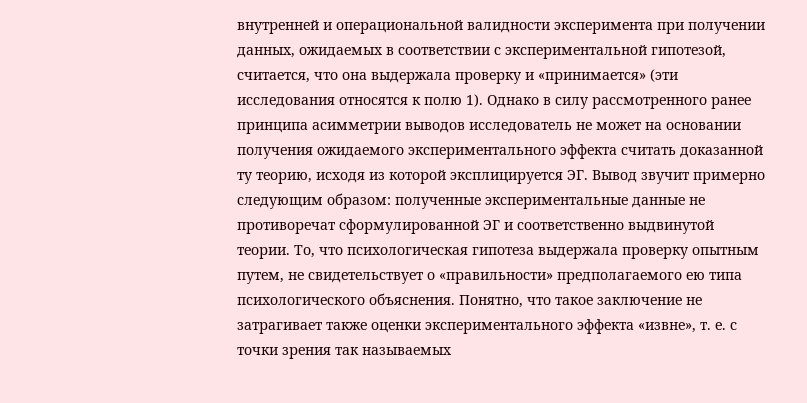внутренней и операциональной валидности эксперимента при получении данных, ожидаемых в соответствии с экспериментальной гипотезой, считается, что она выдержала проверку и «принимается» (эти исследования относятся к полю 1). Однако в силу рассмотренного ранее принципа асимметрии выводов исследователь не может на основании получения ожидаемого экспериментального эффекта считать доказанной ту теорию, исходя из которой эксплицируется ЭГ. Вывод звучит примерно следующим образом: полученные экспериментальные данные не противоречат сформулированной ЭГ и соответственно выдвинутой теории. То, что психологическая гипотеза выдержала проверку опытным путем, не свидетельствует о «правильности» предполагаемого ею типа психологического объяснения. Понятно, что такое заключение не затрагивает также оценки экспериментального эффекта «извне», т. е. с точки зрения так называемых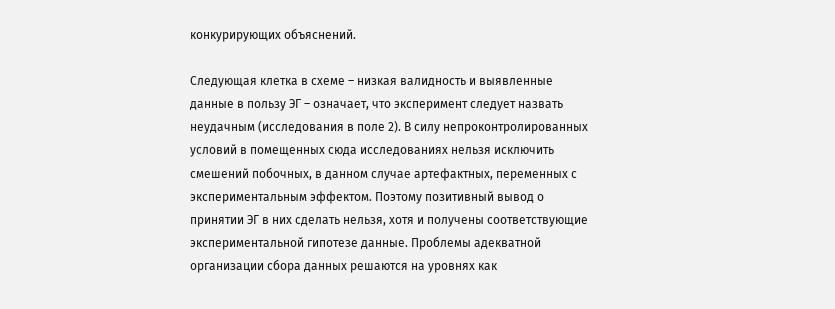конкурирующих объяснений.

Следующая клетка в схеме – низкая валидность и выявленные данные в пользу ЭГ – означает, что эксперимент следует назвать неудачным (исследования в поле 2). В силу непроконтролированных условий в помещенных сюда исследованиях нельзя исключить смешений побочных, в данном случае артефактных, переменных с экспериментальным эффектом. Поэтому позитивный вывод о принятии ЭГ в них сделать нельзя, хотя и получены соответствующие экспериментальной гипотезе данные. Проблемы адекватной организации сбора данных решаются на уровнях как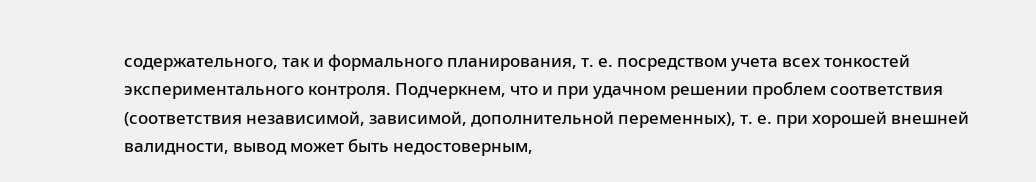содержательного, так и формального планирования, т. е. посредством учета всех тонкостей экспериментального контроля. Подчеркнем, что и при удачном решении проблем соответствия (соответствия независимой, зависимой, дополнительной переменных), т. е. при хорошей внешней валидности, вывод может быть недостоверным,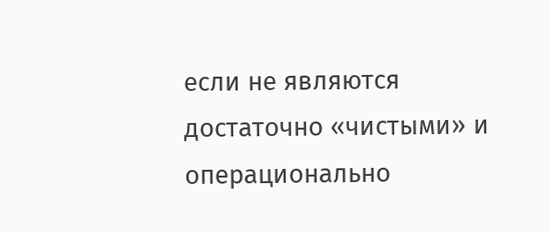если не являются достаточно «чистыми» и операционально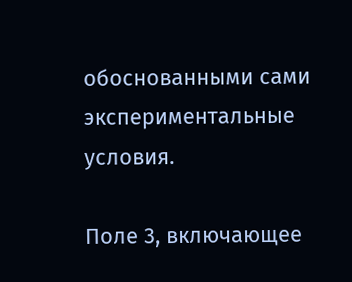обоснованными сами экспериментальные условия.

Поле 3, включающее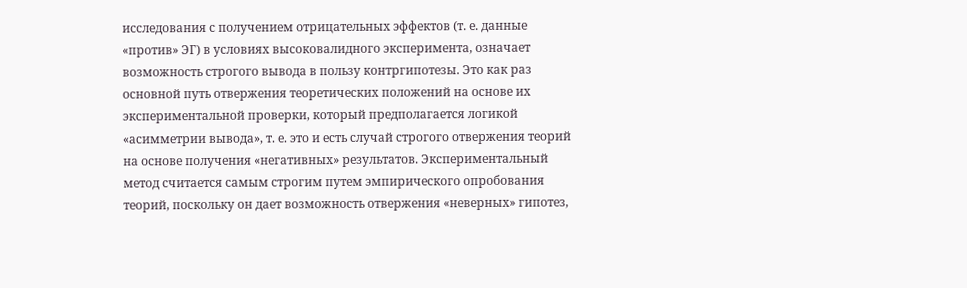исследования с получением отрицательных эффектов (т. е. данные «против» ЭГ) в условиях высоковалидного эксперимента, означает возможность строгого вывода в пользу контргипотезы. Это как раз основной путь отвержения теоретических положений на основе их экспериментальной проверки, который предполагается логикой «асимметрии вывода», т. е. это и есть случай строгого отвержения теорий на основе получения «негативных» результатов. Экспериментальный метод считается самым строгим путем эмпирического опробования теорий, поскольку он дает возможность отвержения «неверных» гипотез,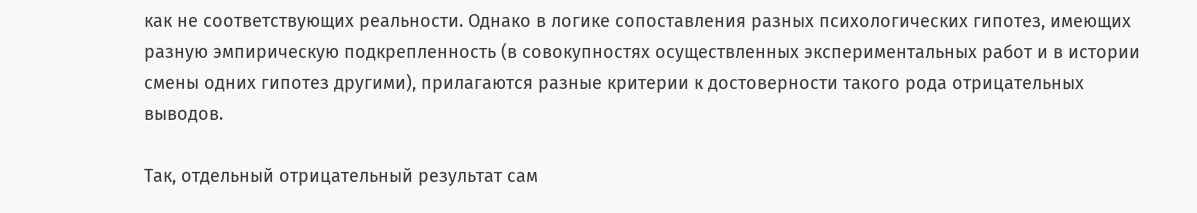как не соответствующих реальности. Однако в логике сопоставления разных психологических гипотез, имеющих разную эмпирическую подкрепленность (в совокупностях осуществленных экспериментальных работ и в истории смены одних гипотез другими), прилагаются разные критерии к достоверности такого рода отрицательных выводов.

Так, отдельный отрицательный результат сам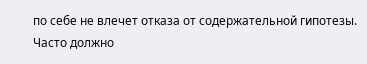по себе не влечет отказа от содержательной гипотезы. Часто должно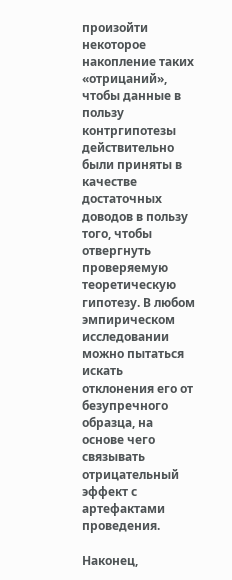произойти некоторое накопление таких «отрицаний», чтобы данные в пользу контргипотезы действительно были приняты в качестве достаточных доводов в пользу того, чтобы отвергнуть проверяемую теоретическую гипотезу. В любом эмпирическом исследовании можно пытаться искать отклонения его от безупречного образца, на основе чего связывать отрицательный эффект с артефактами проведения.

Наконец,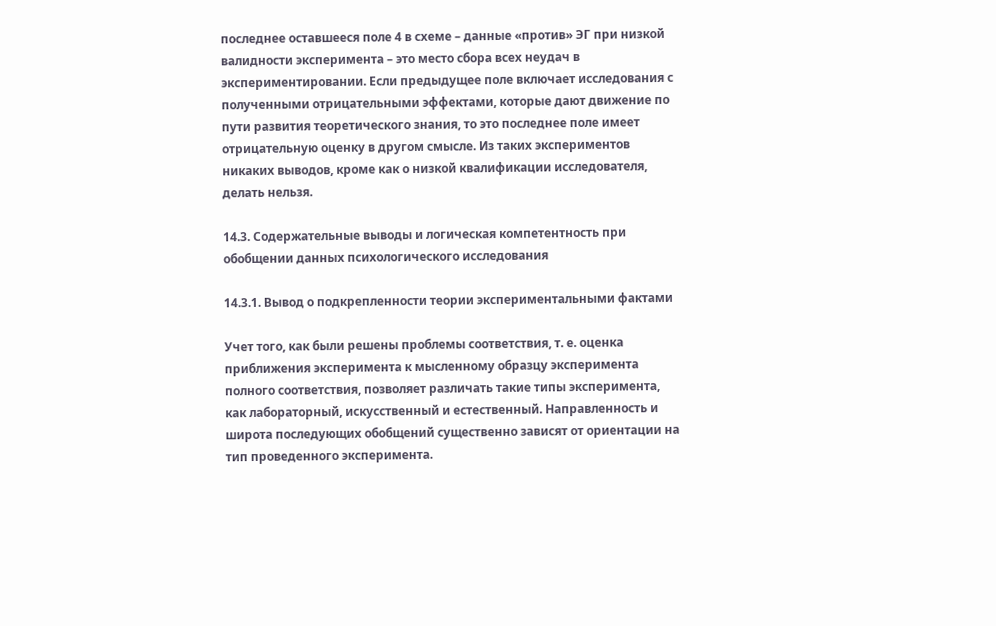последнее оставшееся поле 4 в схеме – данные «против» ЭГ при низкой валидности эксперимента – это место сбора всех неудач в экспериментировании. Если предыдущее поле включает исследования с полученными отрицательными эффектами, которые дают движение по пути развития теоретического знания, то это последнее поле имеет отрицательную оценку в другом смысле. Из таких экспериментов никаких выводов, кроме как о низкой квалификации исследователя, делать нельзя.

14.3. Содержательные выводы и логическая компетентность при обобщении данных психологического исследования

14.3.1. Вывод о подкрепленности теории экспериментальными фактами

Учет того, как были решены проблемы соответствия, т. е. оценка приближения эксперимента к мысленному образцу эксперимента полного соответствия, позволяет различать такие типы эксперимента, как лабораторный, искусственный и естественный. Направленность и широта последующих обобщений существенно зависят от ориентации на тип проведенного эксперимента.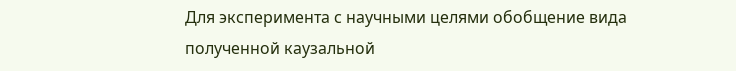Для эксперимента с научными целями обобщение вида полученной каузальной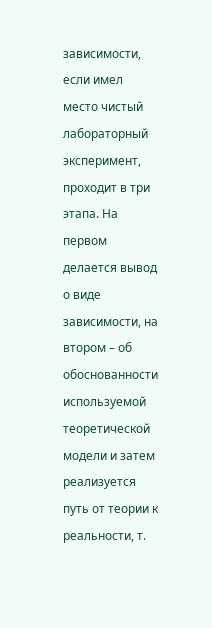зависимости, если имел место чистый лабораторный эксперимент, проходит в три этапа. На первом делается вывод о виде зависимости, на втором – об обоснованности используемой теоретической модели и затем реализуется путь от теории к реальности, т.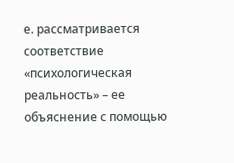е. рассматривается соответствие «психологическая реальность» – ее объяснение с помощью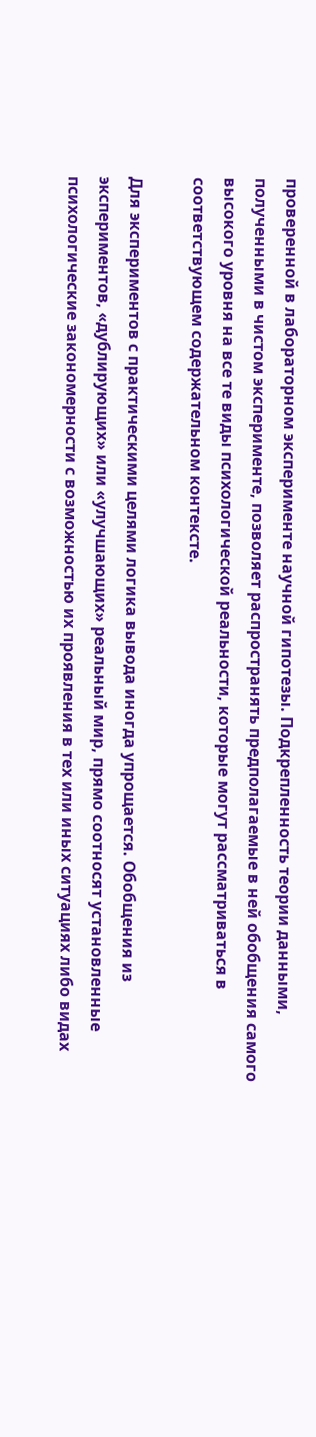проверенной в лабораторном эксперименте научной гипотезы. Подкрепленность теории данными, полученными в чистом эксперименте, позволяет распространять предполагаемые в ней обобщения самого высокого уровня на все те виды психологической реальности, которые могут рассматриваться в соответствующем содержательном контексте.

Для экспериментов с практическими целями логика вывода иногда упрощается. Обобщения из экспериментов, «дублирующих» или «улучшающих» реальный мир, прямо соотносят установленные психологические закономерности с возможностью их проявления в тех или иных ситуациях либо видах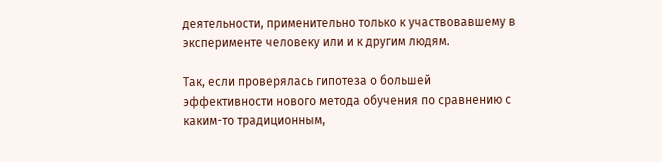деятельности, применительно только к участвовавшему в эксперименте человеку или и к другим людям.

Так, если проверялась гипотеза о большей эффективности нового метода обучения по сравнению с каким-то традиционным,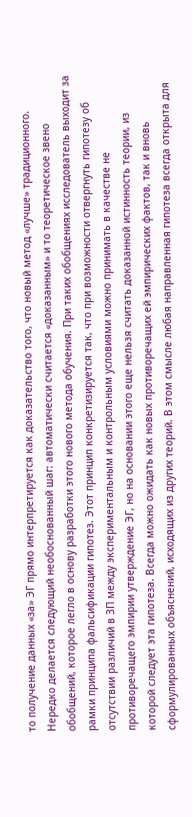то получение данных «за» ЭГ прямо интерпретируется как доказательство того, что новый метод «лучше» традиционного. Нередко делается следующий необоснованный шаг: автоматически считается «доказанным» и то теоретическое звено обобщений, которое легло в основу разработки этого нового метода обучения. При таких обобщениях исследователь выходит за рамки принципа фальсификации гипотез. Этот принцип конкретизируется так, что при возможности отвергнуть гипотезу об отсутствии различий в ЗП между экспериментальным и контрольным условиями можно принимать в качестве не противоречащего эмпирии утверждение ЭГ, но на основании этого еще нельзя считать доказанной истинность теории, из которой следует эта гипотеза. Всегда можно ожидать как новых противоречащих ей эмпирических фактов, так и вновь сформулированных объяснений, исходящих из других теорий. В этом смысле любая направленная гипотеза всегда открыта для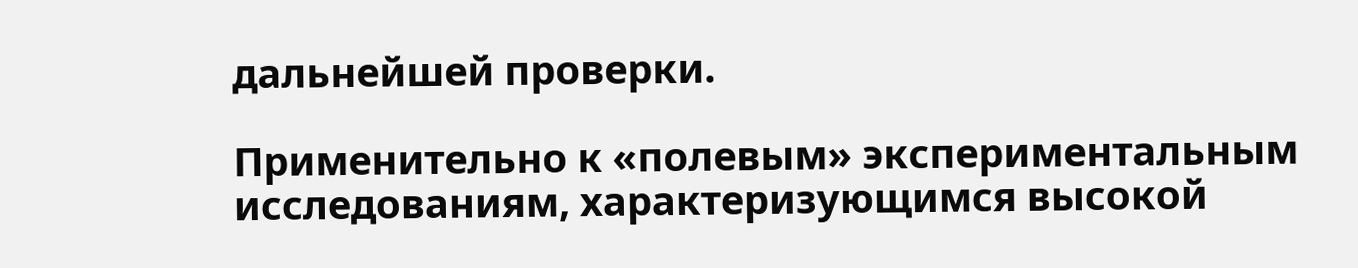дальнейшей проверки.

Применительно к «полевым» экспериментальным исследованиям, характеризующимся высокой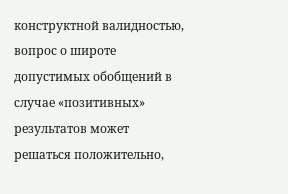конструктной валидностью, вопрос о широте допустимых обобщений в случае «позитивных» результатов может решаться положительно,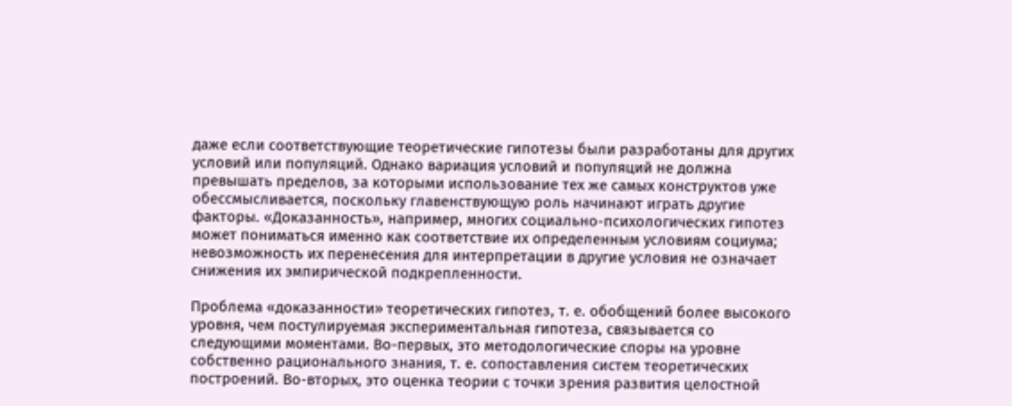даже если соответствующие теоретические гипотезы были разработаны для других условий или популяций. Однако вариация условий и популяций не должна превышать пределов, за которыми использование тех же самых конструктов уже обессмысливается, поскольку главенствующую роль начинают играть другие факторы. «Доказанность», например, многих социально-психологических гипотез может пониматься именно как соответствие их определенным условиям социума; невозможность их перенесения для интерпретации в другие условия не означает снижения их эмпирической подкрепленности.

Проблема «доказанности» теоретических гипотез, т. е. обобщений более высокого уровня, чем постулируемая экспериментальная гипотеза, связывается со следующими моментами. Во-первых, это методологические споры на уровне собственно рационального знания, т. е. сопоставления систем теоретических построений. Во-вторых, это оценка теории с точки зрения развития целостной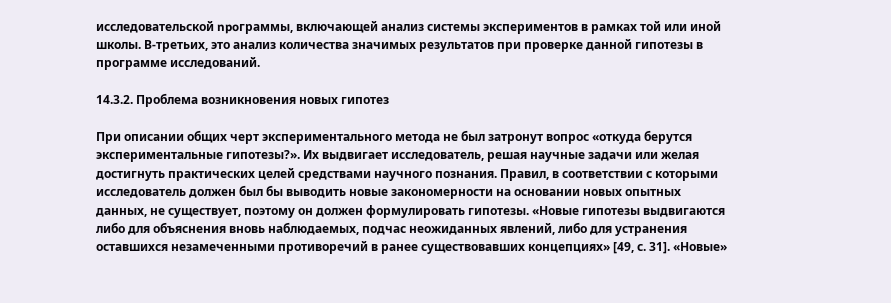исследовательской npoграммы, включающей анализ системы экспериментов в рамках той или иной школы. В-третьих, это анализ количества значимых результатов при проверке данной гипотезы в программе исследований.

14.3.2. Проблема возникновения новых гипотез

При описании общих черт экспериментального метода не был затронут вопрос «откуда берутся экспериментальные гипотезы?». Их выдвигает исследователь, решая научные задачи или желая достигнуть практических целей средствами научного познания. Правил, в соответствии с которыми исследователь должен был бы выводить новые закономерности на основании новых опытных данных, не существует, поэтому он должен формулировать гипотезы. «Новые гипотезы выдвигаются либо для объяснения вновь наблюдаемых, подчас неожиданных явлений, либо для устранения оставшихся незамеченными противоречий в ранее существовавших концепциях» [49, с. 31]. «Новые»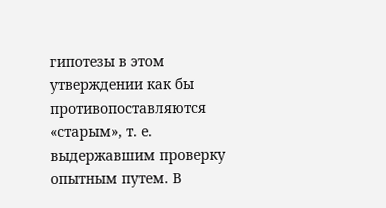гипотезы в этом утверждении как бы противопоставляются «старым», т. е. выдержавшим проверку опытным путем. В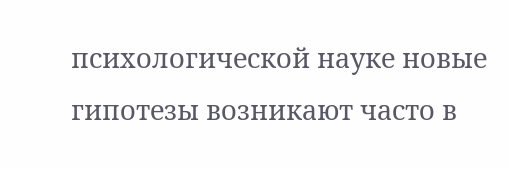психологической науке новые гипотезы возникают часто в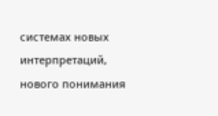системах новых интерпретаций, нового понимания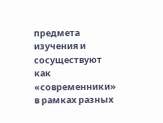предмета изучения и сосуществуют как «современники» в рамках разных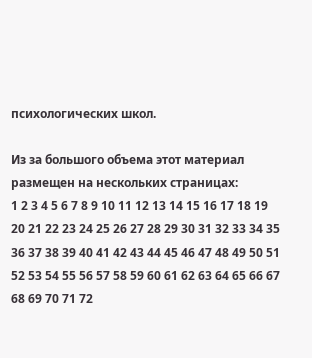психологических школ.

Из за большого объема этот материал размещен на нескольких страницах:
1 2 3 4 5 6 7 8 9 10 11 12 13 14 15 16 17 18 19 20 21 22 23 24 25 26 27 28 29 30 31 32 33 34 35 36 37 38 39 40 41 42 43 44 45 46 47 48 49 50 51 52 53 54 55 56 57 58 59 60 61 62 63 64 65 66 67 68 69 70 71 72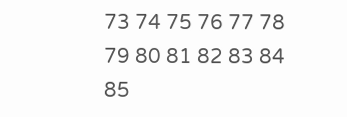73 74 75 76 77 78 79 80 81 82 83 84 85